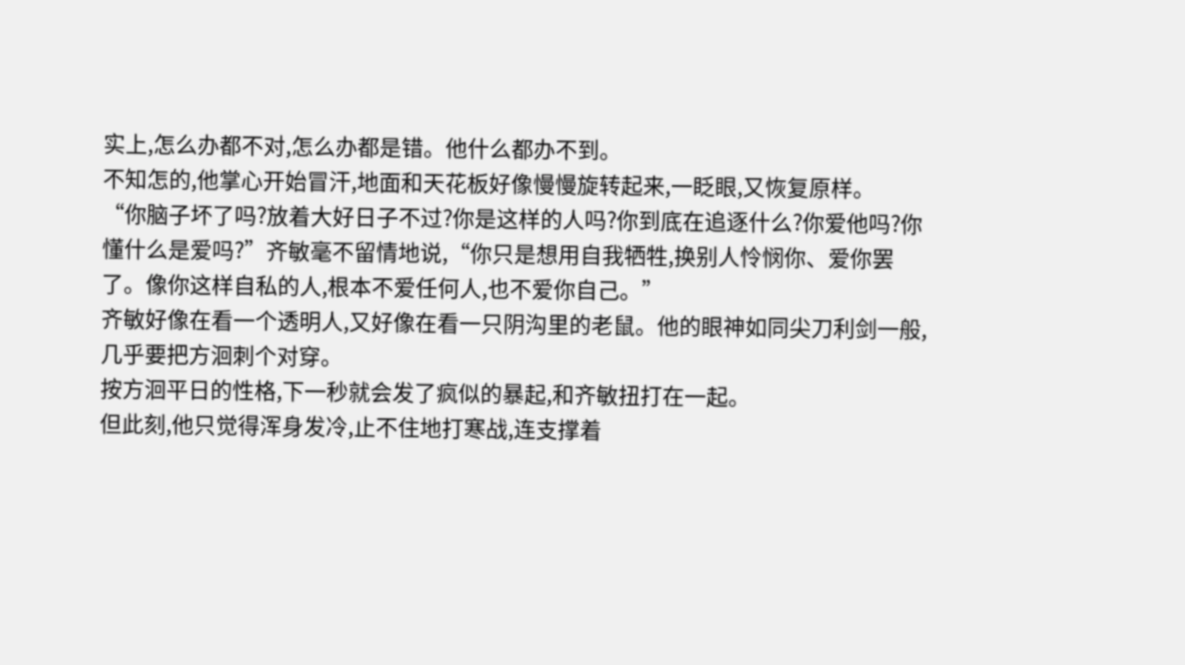实上,怎么办都不对,怎么办都是错。他什么都办不到。
不知怎的,他掌心开始冒汗,地面和天花板好像慢慢旋转起来,一眨眼,又恢复原样。
“你脑子坏了吗?放着大好日子不过?你是这样的人吗?你到底在追逐什么?你爱他吗?你懂什么是爱吗?”齐敏毫不留情地说,“你只是想用自我牺牲,换别人怜悯你、爱你罢了。像你这样自私的人,根本不爱任何人,也不爱你自己。”
齐敏好像在看一个透明人,又好像在看一只阴沟里的老鼠。他的眼神如同尖刀利剑一般,几乎要把方洄刺个对穿。
按方洄平日的性格,下一秒就会发了疯似的暴起,和齐敏扭打在一起。
但此刻,他只觉得浑身发冷,止不住地打寒战,连支撑着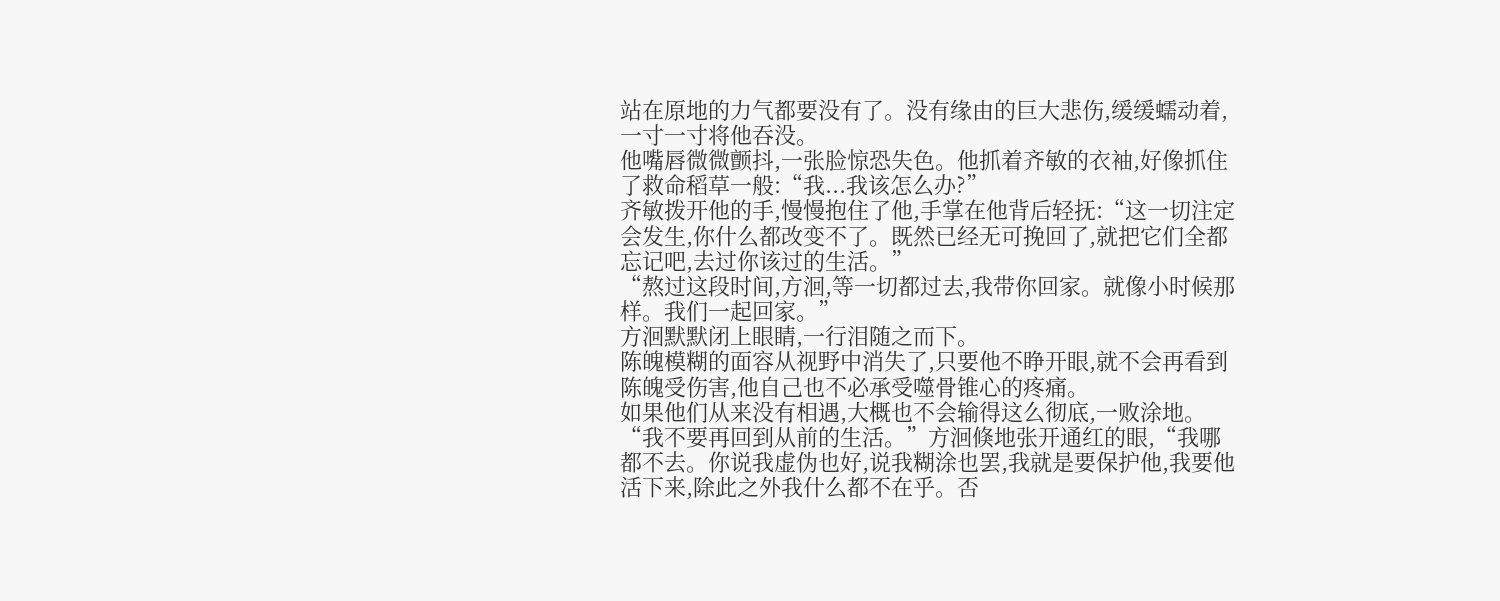站在原地的力气都要没有了。没有缘由的巨大悲伤,缓缓蠕动着,一寸一寸将他吞没。
他嘴唇微微颤抖,一张脸惊恐失色。他抓着齐敏的衣袖,好像抓住了救命稻草一般:“我...我该怎么办?”
齐敏拨开他的手,慢慢抱住了他,手掌在他背后轻抚:“这一切注定会发生,你什么都改变不了。既然已经无可挽回了,就把它们全都忘记吧,去过你该过的生活。”
“熬过这段时间,方洄,等一切都过去,我带你回家。就像小时候那样。我们一起回家。”
方洄默默闭上眼睛,一行泪随之而下。
陈魄模糊的面容从视野中消失了,只要他不睁开眼,就不会再看到陈魄受伤害,他自己也不必承受噬骨锥心的疼痛。
如果他们从来没有相遇,大概也不会输得这么彻底,一败涂地。
“我不要再回到从前的生活。”方洄倏地张开通红的眼,“我哪都不去。你说我虚伪也好,说我糊涂也罢,我就是要保护他,我要他活下来,除此之外我什么都不在乎。否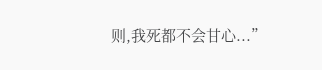则,我死都不会甘心...”